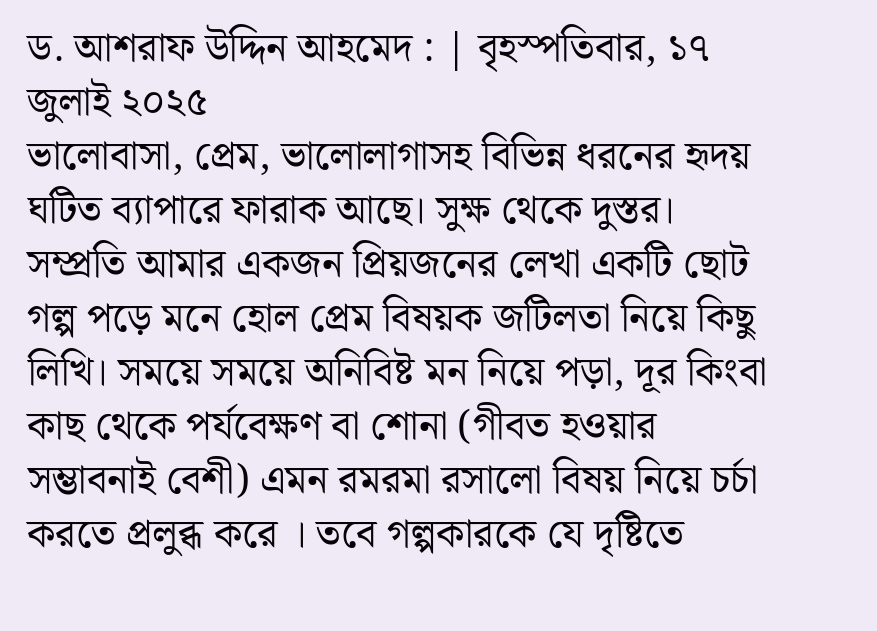ড. আশরাফ উদ্দিন আহমেদ : | বৃহস্পতিবার, ১৭ জুলাই ২০২৫
ভালোবাসা, প্রেম, ভালোলাগাসহ বিভিন্ন ধরনের হৃদয় ঘটিত ব্যাপারে ফারাক আছে। সুক্ষ থেকে দুস্তর। সম্প্রতি আমার একজন প্রিয়জনের লেখা একটি ছোট গল্প পড়ে মনে হোল প্রেম বিষয়ক জটিলতা নিয়ে কিছু লিখি। সময়ে সময়ে অনিবিষ্ট মন নিয়ে পড়া, দূর কিংবা কাছ থেকে পর্যবেক্ষণ বা শোনা (গীবত হওয়ার সম্ভাবনাই বেশী) এমন রমরমা রসালো বিষয় নিয়ে চর্চা করতে প্রলুব্ধ করে । তবে গল্পকারকে যে দৃষ্টিতে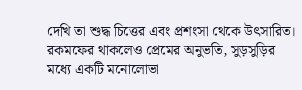দেখি তা শুদ্ধ চিত্তের এবং প্রশংসা থেকে উৎসারিত।
রকমফের থাকলেও প্রেমের অনুভতি, সুড়সুড়ির মধ্যে একটি মনোলোভা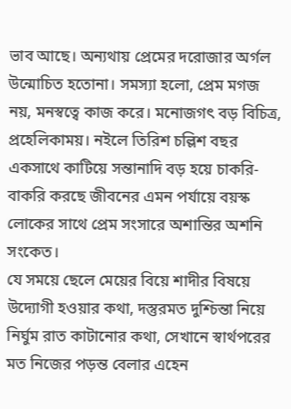ভাব আছে। অন্যথায় প্রেমের দরোজার অর্গল উন্মোচিত হতোনা। সমস্যা হলো, প্রেম মগজ নয়, মনস্বত্বে কাজ করে। মনোজগৎ বড় বিচিত্র, প্রহেলিকাময়। নইলে তিরিশ চল্লিশ বছর একসাথে কাটিয়ে সন্তানাদি বড় হয়ে চাকরি-বাকরি করছে জীবনের এমন পর্যায়ে বয়স্ক লোকের সাথে প্রেম সংসারে অশান্তির অশনি সংকেত।
যে সময়ে ছেলে মেয়ের বিয়ে শাদীর বিষয়ে উদ্যোগী হওয়ার কথা, দস্তুরমত দুশ্চিন্তা নিয়ে নির্ঘুম রাত কাটানোর কথা, সেখানে স্বার্থপরের মত নিজের পড়ন্ত বেলার এহেন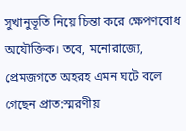সুখানুভূতি নিয়ে চিন্তা করে ক্ষেপণবোধ অযৌক্তিক। তবে, মনোরাজ্যে, প্রেমজগতে অহরহ এমন ঘটে বলে গেছেন প্রাত:স্মরণীয়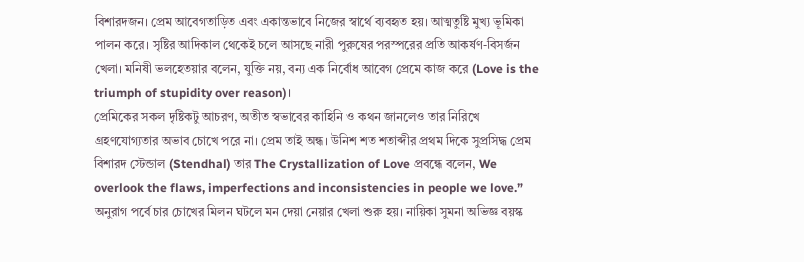বিশারদজন। প্রেম আবেগতাড়িত এবং একান্তভাবে নিজের স্বার্থে ব্যবহৃত হয়। আত্মতুষ্টি মুখ্য ভূমিকা পালন করে। সৃষ্টির আদিকাল থেকেই চলে আসছে নারী পুরুষের পরস্পরের প্রতি আকর্ষণ-বিসর্জন খেলা। মনিষী ভলহেতয়ার বলেন, যুক্তি নয়, বন্য এক নির্বোধ আবেগ প্রেমে কাজ করে (Love is the triumph of stupidity over reason)।
প্রেমিকের সকল দৃষ্টিকটু আচরণ, অতীত স্বভাবের কাহিনি ও কথন জানলেও তার নিরিখে গ্রহণযোগ্যতার অভাব চোখে পরে না। প্রেম তাই অন্ধ। উনিশ শত শতাব্দীর প্রথম দিকে সুপ্রসিদ্ধ প্রেম বিশারদ স্টেন্ডাল (Stendhal) তার The Crystallization of Love প্রবন্ধে বলেন, We overlook the flaws, imperfections and inconsistencies in people we love.” অনুরাগ পর্বে চার চোখের মিলন ঘটলে মন দেয়া নেয়ার খেলা শুরু হয়। নায়িকা সুমনা অভিজ্ঞ বয়স্ক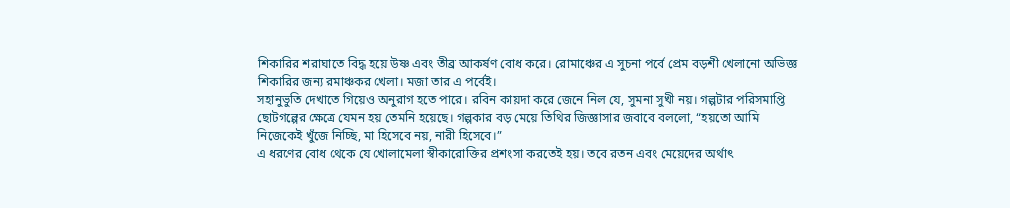শিকারির শরাঘাতে বিদ্ধ হয়ে উষ্ণ এবং তীব্র আকর্ষণ বোধ করে। রোমাঞ্চের এ সুচনা পর্বে প্রেম বড়শী খেলানো অভিজ্ঞ শিকারির জন্য রমাঞ্চকর খেলা। মজা তার এ পর্বেই।
সহানুভুতি দেখাতে গিয়েও অনুরাগ হতে পারে। রবিন কায়দা করে জেনে নিল যে, সুমনা সুখী নয়। গল্পটার পরিসমাপ্তি ছোটগল্পের ক্ষেত্রে যেমন হয় তেমনি হয়েছে। গল্পকার বড় মেয়ে তিথির জিজ্ঞাসার জবাবে বললো, “হয়তো আমি নিজেকেই খুঁজে নিচ্ছি, মা হিসেবে নয়, নারী হিসেবে।”
এ ধরণের বোধ থেকে যে খোলামেলা স্বীকারোক্তির প্রশংসা করতেই হয়। তবে রতন এবং মেয়েদের অর্থাৎ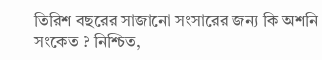তিরিশ বছরের সাজানো সংসারের জন্য কি অশনি সংকেত ? নিশ্চিত,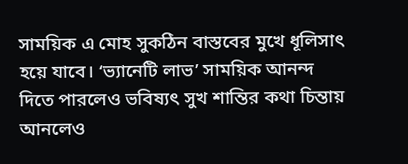সাময়িক এ মোহ সুকঠিন বাস্তবের মুখে ধূলিসাৎ হয়ে যাবে। ‘ভ্যানেটি লাভ’ সাময়িক আনন্দ দিতে পারলেও ভবিষ্যৎ সুখ শান্তির কথা চিন্তায় আনলেও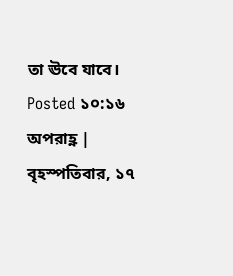তা ঊবে যাবে।
Posted ১০:১৬ অপরাহ্ণ | বৃহস্পতিবার, ১৭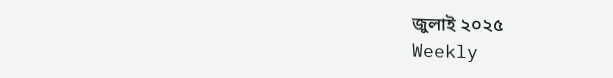জুলাই ২০২৫
Weekly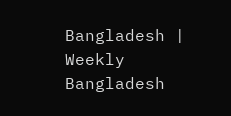Bangladesh | Weekly Bangladesh